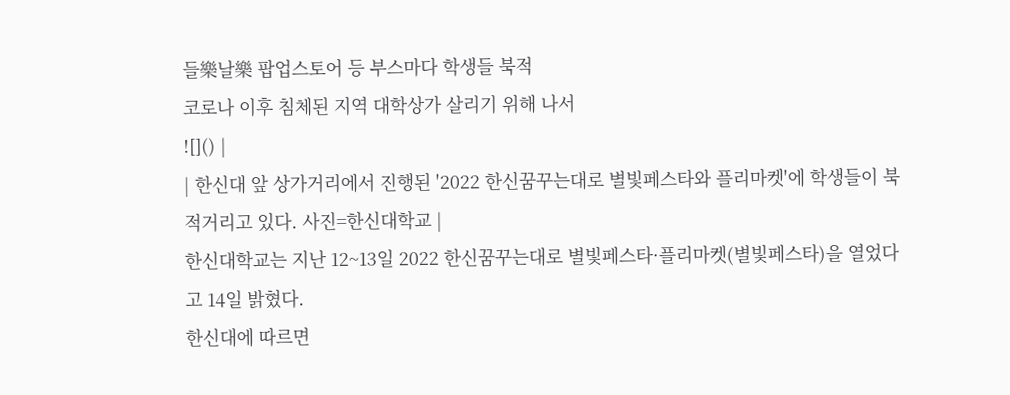들樂날樂 팝업스토어 등 부스마다 학생들 북적
코로나 이후 침체된 지역 대학상가 살리기 위해 나서
![]() |
| 한신대 앞 상가거리에서 진행된 '2022 한신꿈꾸는대로 별빛페스타와 플리마켓'에 학생들이 북적거리고 있다. 사진=한신대학교 |
한신대학교는 지난 12~13일 2022 한신꿈꾸는대로 별빛페스타·플리마켓(별빛페스타)을 열었다고 14일 밝혔다.
한신대에 따르면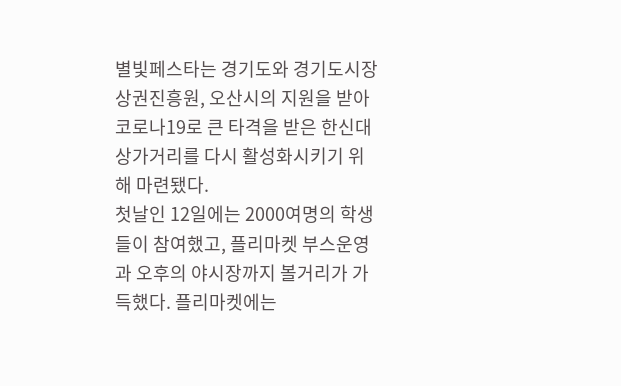별빛페스타는 경기도와 경기도시장상권진흥원, 오산시의 지원을 받아 코로나19로 큰 타격을 받은 한신대 상가거리를 다시 활성화시키기 위해 마련됐다.
첫날인 12일에는 2000여명의 학생들이 참여했고, 플리마켓 부스운영과 오후의 야시장까지 볼거리가 가득했다. 플리마켓에는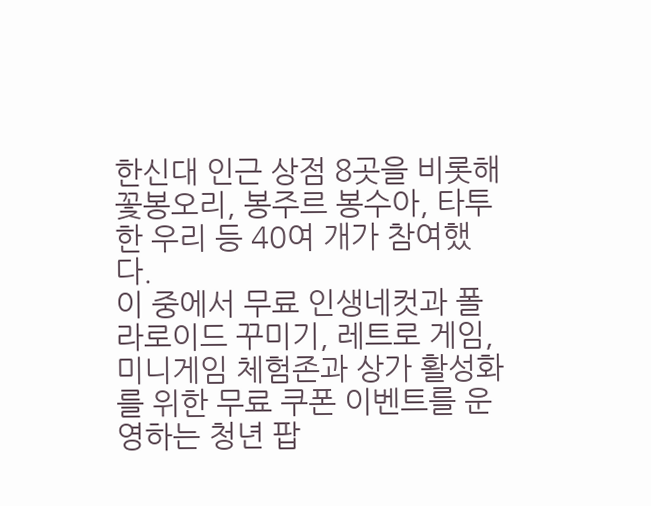한신대 인근 상점 8곳을 비롯해 꽃봉오리, 봉주르 봉수아, 타투한 우리 등 40여 개가 참여했다.
이 중에서 무료 인생네컷과 폴라로이드 꾸미기, 레트로 게임, 미니게임 체험존과 상가 활성화를 위한 무료 쿠폰 이벤트를 운영하는 청년 팝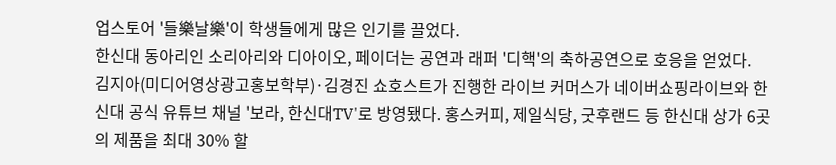업스토어 '들樂날樂'이 학생들에게 많은 인기를 끌었다.
한신대 동아리인 소리아리와 디아이오, 페이더는 공연과 래퍼 '디핵'의 축하공연으로 호응을 얻었다.
김지아(미디어영상광고홍보학부)·김경진 쇼호스트가 진행한 라이브 커머스가 네이버쇼핑라이브와 한신대 공식 유튜브 채널 '보라, 한신대TV'로 방영됐다. 홍스커피, 제일식당, 굿후랜드 등 한신대 상가 6곳의 제품을 최대 30% 할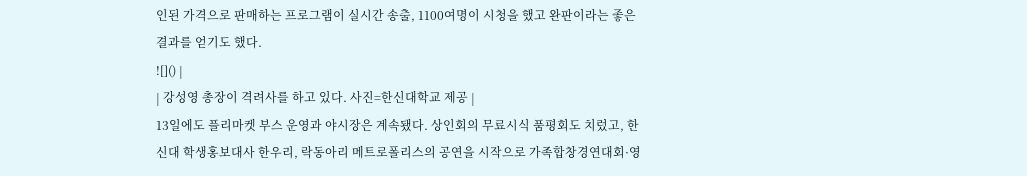인된 가격으로 판매하는 프로그램이 실시간 송출, 1100여명이 시청을 했고 완판이라는 좋은 결과를 얻기도 했다.
![]() |
| 강성영 총장이 격려사를 하고 있다. 사진=한신대학교 제공 |
13일에도 플리마켓 부스 운영과 야시장은 계속됐다. 상인회의 무료시식 품평회도 치렀고, 한신대 학생홍보대사 한우리, 락동아리 메트로폴리스의 공연을 시작으로 가족합창경연대회·영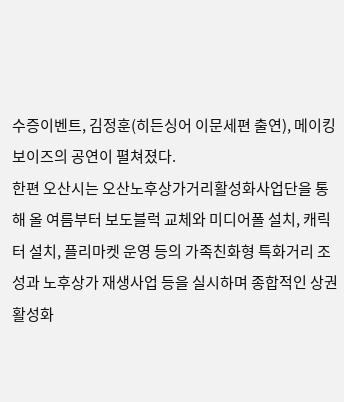수증이벤트, 김정훈(히든싱어 이문세편 출연), 메이킹 보이즈의 공연이 펼쳐졌다.
한편 오산시는 오산노후상가거리활성화사업단을 통해 올 여름부터 보도블럭 교체와 미디어폴 설치, 캐릭터 설치, 플리마켓 운영 등의 가족친화형 특화거리 조성과 노후상가 재생사업 등을 실시하며 종합적인 상권 활성화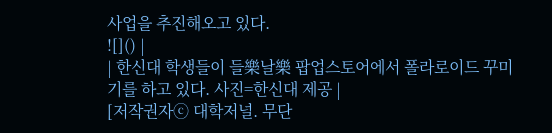사업을 추진해오고 있다.
![]() |
| 한신대 학생들이 들樂날樂 팝업스토어에서 폴라로이드 꾸미기를 하고 있다. 사진=한신대 제공 |
[저작권자ⓒ 대학저널. 무단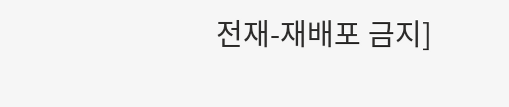전재-재배포 금지]